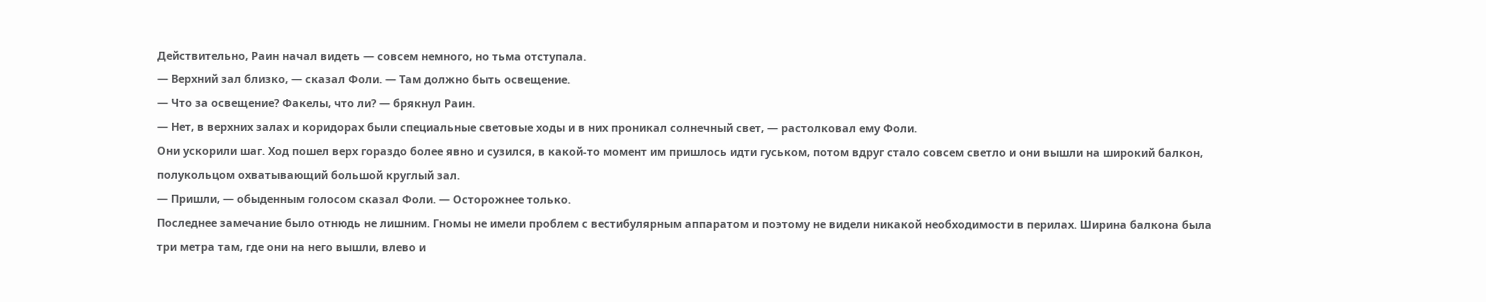Действительно, Раин начал видеть — совсем немного, но тьма отступала.
— Верхний зал близко, — сказал Фоли. — Там должно быть освещение.
— Что за освещение? Факелы, что ли? — брякнул Раин.
— Нет, в верхних залах и коридорах были специальные световые ходы и в них проникал солнечный свет, — растолковал ему Фоли.
Они ускорили шаг. Ход пошел верх гораздо более явно и сузился, в какой-то момент им пришлось идти гуськом, потом вдруг стало совсем светло и они вышли на широкий балкон, полукольцом охватывающий большой круглый зал.
— Пришли, — обыденным голосом сказал Фоли. — Осторожнее только.
Последнее замечание было отнюдь не лишним. Гномы не имели проблем с вестибулярным аппаратом и поэтому не видели никакой необходимости в перилах. Ширина балкона была три метра там, где они на него вышли, влево и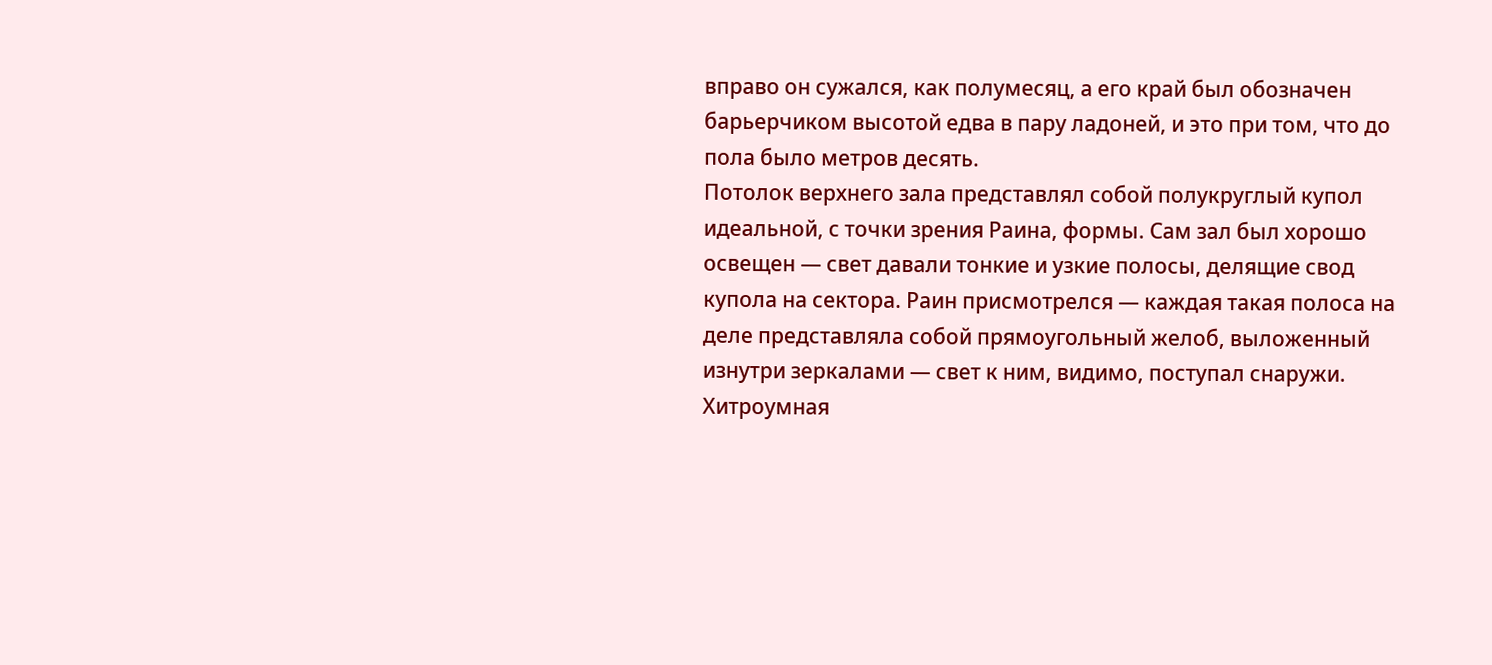вправо он сужался, как полумесяц, а его край был обозначен барьерчиком высотой едва в пару ладоней, и это при том, что до пола было метров десять.
Потолок верхнего зала представлял собой полукруглый купол идеальной, с точки зрения Раина, формы. Сам зал был хорошо освещен — свет давали тонкие и узкие полосы, делящие свод купола на сектора. Раин присмотрелся — каждая такая полоса на деле представляла собой прямоугольный желоб, выложенный изнутри зеркалами — свет к ним, видимо, поступал снаружи. Хитроумная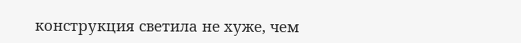конструкция светила не хуже, чем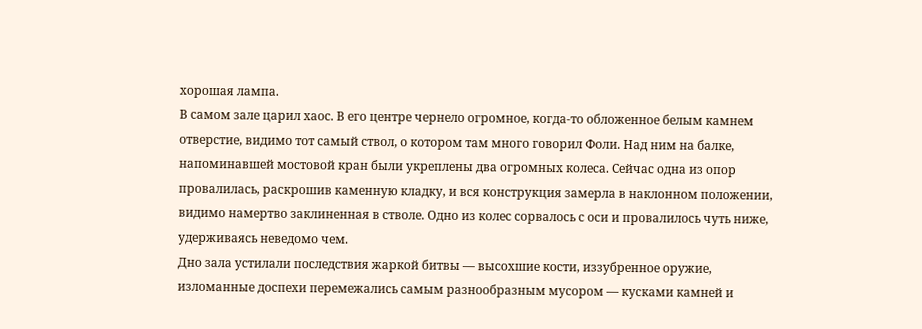хорошая лампа.
В самом зале царил хаос. В его центре чернело огромное, когда-то обложенное белым камнем отверстие, видимо тот самый ствол, о котором там много говорил Фоли. Над ним на балке, напоминавшей мостовой кран были укреплены два огромных колеса. Сейчас одна из опор провалилась, раскрошив каменную кладку, и вся конструкция замерла в наклонном положении, видимо намертво заклиненная в стволе. Одно из колес сорвалось с оси и провалилось чуть ниже, удерживаясь неведомо чем.
Дно зала устилали последствия жаркой битвы — высохшие кости, иззубренное оружие, изломанные доспехи перемежались самым разнообразным мусором — кусками камней и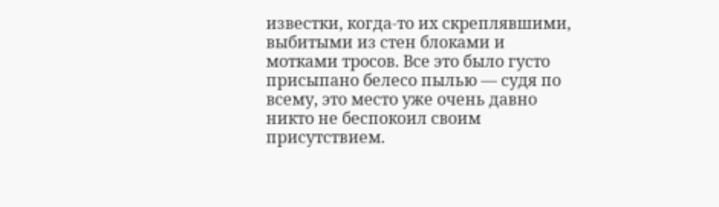известки, когда-то их скреплявшими, выбитыми из стен блоками и мотками тросов. Все это было густо присыпано белесо пылью — судя по всему, это место уже очень давно никто не беспокоил своим присутствием.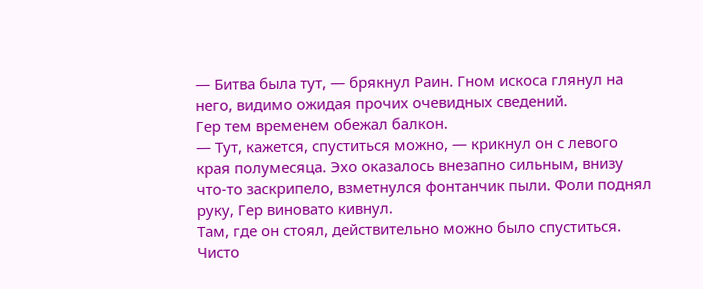— Битва была тут, — брякнул Раин. Гном искоса глянул на него, видимо ожидая прочих очевидных сведений.
Гер тем временем обежал балкон.
— Тут, кажется, спуститься можно, — крикнул он с левого края полумесяца. Эхо оказалось внезапно сильным, внизу что-то заскрипело, взметнулся фонтанчик пыли. Фоли поднял руку, Гер виновато кивнул.
Там, где он стоял, действительно можно было спуститься. Чисто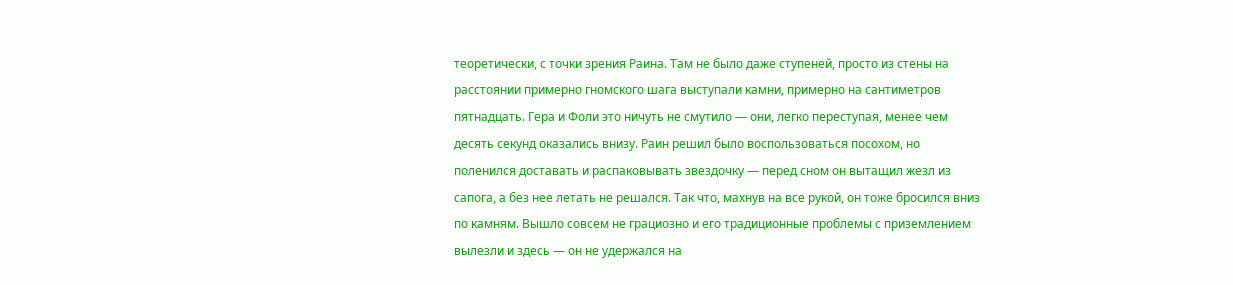теоретически, с точки зрения Раина. Там не было даже ступеней, просто из стены на расстоянии примерно гномского шага выступали камни, примерно на сантиметров пятнадцать. Гера и Фоли это ничуть не смутило — они, легко переступая, менее чем десять секунд оказались внизу. Раин решил было воспользоваться посохом, но поленился доставать и распаковывать звездочку — перед сном он вытащил жезл из сапога, а без нее летать не решался. Так что, махнув на все рукой, он тоже бросился вниз по камням. Вышло совсем не грациозно и его традиционные проблемы с приземлением вылезли и здесь — он не удержался на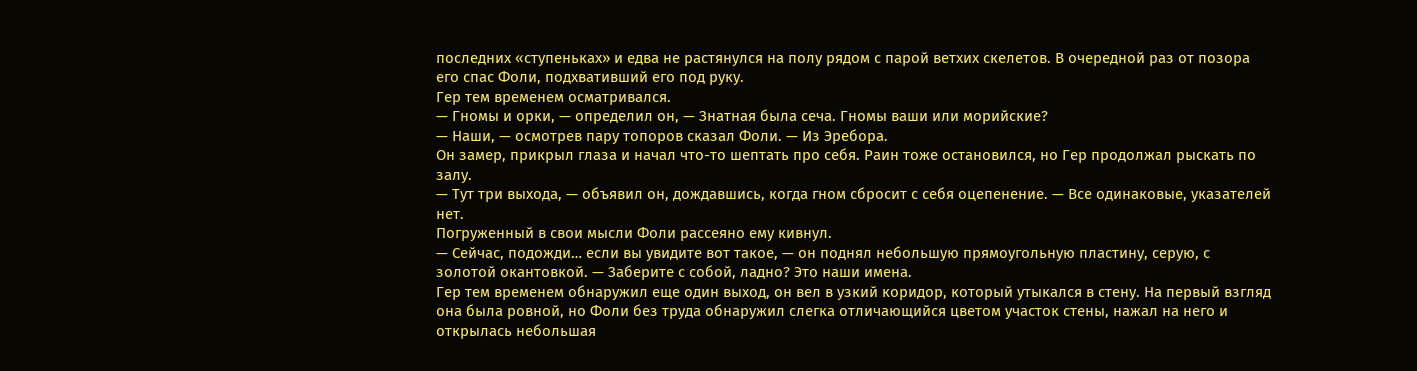последних «ступеньках» и едва не растянулся на полу рядом с парой ветхих скелетов. В очередной раз от позора его спас Фоли, подхвативший его под руку.
Гер тем временем осматривался.
— Гномы и орки, — определил он, — Знатная была сеча. Гномы ваши или морийские?
— Наши, — осмотрев пару топоров сказал Фоли. — Из Эребора.
Он замер, прикрыл глаза и начал что-то шептать про себя. Раин тоже остановился, но Гер продолжал рыскать по залу.
— Тут три выхода, — объявил он, дождавшись, когда гном сбросит с себя оцепенение. — Все одинаковые, указателей нет.
Погруженный в свои мысли Фоли рассеяно ему кивнул.
— Сейчас, подожди… если вы увидите вот такое, — он поднял небольшую прямоугольную пластину, серую, с золотой окантовкой. — Заберите с собой, ладно? Это наши имена.
Гер тем временем обнаружил еще один выход, он вел в узкий коридор, который утыкался в стену. На первый взгляд она была ровной, но Фоли без труда обнаружил слегка отличающийся цветом участок стены, нажал на него и открылась небольшая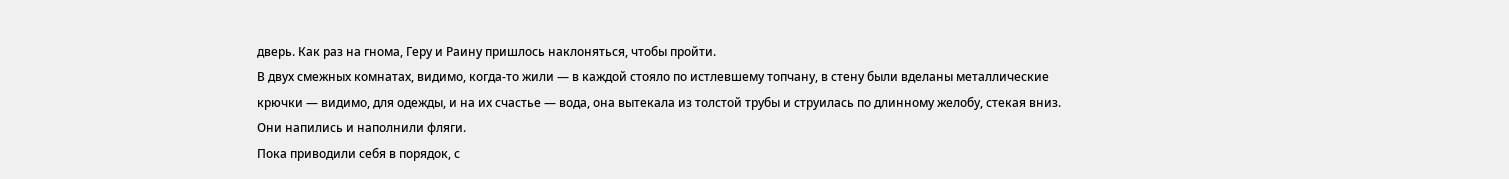дверь. Как раз на гнома, Геру и Раину пришлось наклоняться, чтобы пройти.
В двух смежных комнатах, видимо, когда-то жили — в каждой стояло по истлевшему топчану, в стену были вделаны металлические крючки — видимо, для одежды, и на их счастье — вода, она вытекала из толстой трубы и струилась по длинному желобу, стекая вниз. Они напились и наполнили фляги.
Пока приводили себя в порядок, с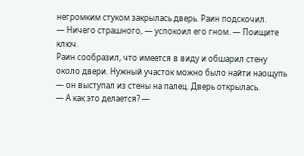негромким стуком закрылась дверь. Раин подскочил.
— Ничего страшного, — успокоил его гном. — Поищите ключ.
Раин сообразил, что имеется в виду и обшарил стену около двери. Нужный участок можно было найти наощупь — он выступал из стены на палец. Дверь открылась.
— А как это делается? —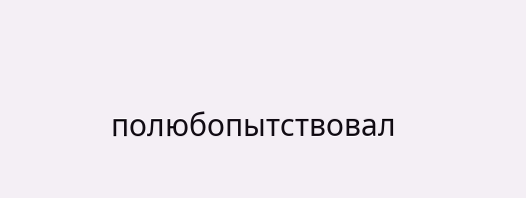полюбопытствовал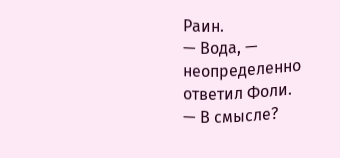Раин.
— Вода, — неопределенно ответил Фоли.
— В смысле?